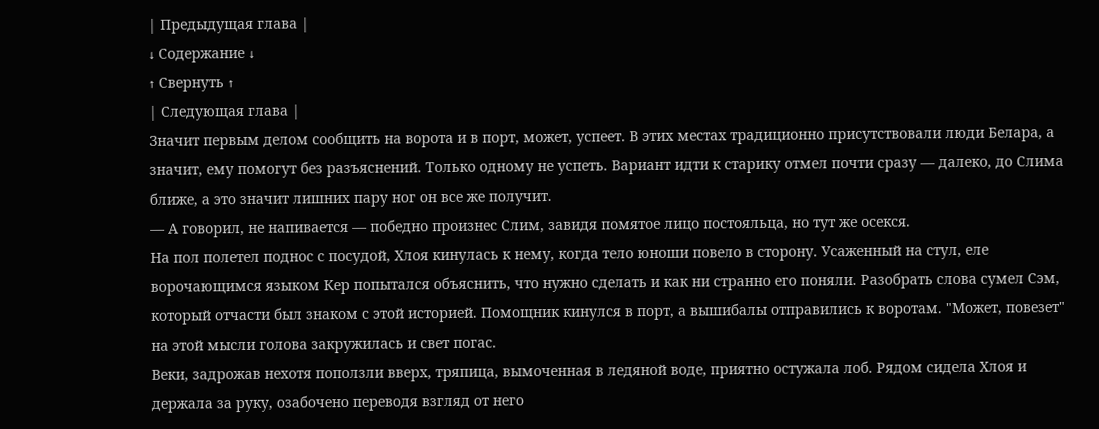| Предыдущая глава |
↓ Содержание ↓
↑ Свернуть ↑
| Следующая глава |
Значит первым делом сообщить на ворота и в порт, может, успеет. В этих местах традиционно присутствовали люди Белара, а значит, ему помогут без разъяснений. Только одному не успеть. Вариант идти к старику отмел почти сразу — далеко, до Слима ближе, а это значит лишних пару ног он все же получит.
— А говорил, не напивается — победно произнес Слим, завидя помятое лицо постояльца, но тут же осекся.
На пол полетел поднос с посудой, Хлоя кинулась к нему, когда тело юноши повело в сторону. Усаженный на стул, еле ворочающимся языком Кер попытался объяснить, что нужно сделать и как ни странно его поняли. Разобрать слова сумел Сэм, который отчасти был знаком с этой историей. Помощник кинулся в порт, а вышибалы отправились к воротам. "Может, повезет" на этой мысли голова закружилась и свет погас.
Веки, задрожав нехотя поползли вверх, тряпица, вымоченная в ледяной воде, приятно остужала лоб. Рядом сидела Хлоя и держала за руку, озабочено переводя взгляд от него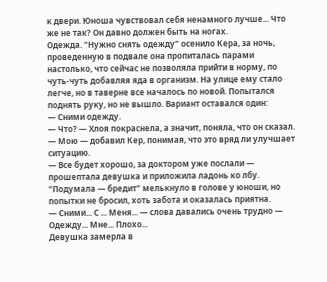к двери. Юноша чувствовал себя ненамного лучше... Что же не так? Он давно должен быть на ногах.
Одежда. "Нужно снять одежду" осенило Кера, за ночь, проведенную в подвале она пропиталась парами настолько, что сейчас не позволяла прийти в норму, по чуть-чуть добавляя яда в организм. На улице ему стало легче, но в таверне все началось по новой. Попытался поднять руку, но не вышло. Вариант оставался один:
— Сними одежду.
— Что? — Хлоя покраснела, а значит, поняла, что он сказал.
— Мою — добавил Кер, понимая, что это вряд ли улучшает ситуацию.
— Все будет хорошо, за доктором уже послали — прошептала девушка и приложила ладонь ко лбу.
"Подумала — бредит" мелькнуло в голове у юноши, но попытки не бросил, хоть забота и оказалась приятна.
— Сними... С ... Меня... — слова давались очень трудно — Одежду... Мне... Плохо...
Девушка замерла в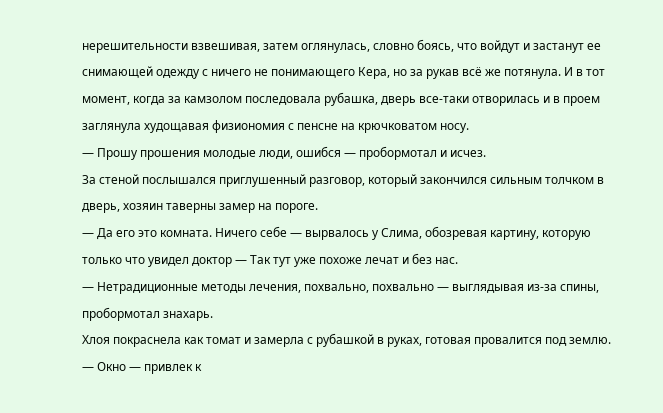нерешительности взвешивая, затем оглянулась, словно боясь, что войдут и застанут ее снимающей одежду с ничего не понимающего Кера, но за рукав всё же потянула. И в тот момент, когда за камзолом последовала рубашка, дверь все-таки отворилась и в проем заглянула худощавая физиономия с пенсне на крючковатом носу.
— Прошу прошения молодые люди, ошибся — пробормотал и исчез.
За стеной послышался приглушенный разговор, который закончился сильным толчком в дверь, хозяин таверны замер на пороге.
— Да его это комната. Ничего себе — вырвалось у Слима, обозревая картину, которую только что увидел доктор — Так тут уже похоже лечат и без нас.
— Нетрадиционные методы лечения, похвально, похвально — выглядывая из-за спины, пробормотал знахарь.
Хлоя покраснела как томат и замерла с рубашкой в руках, готовая провалится под землю.
— Окно — привлек к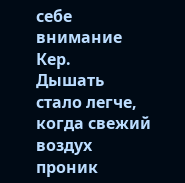себе внимание Кер.
Дышать стало легче, когда свежий воздух проник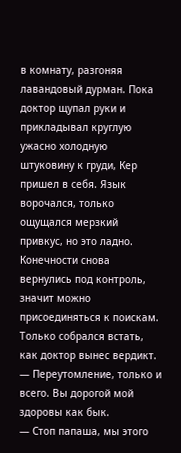в комнату, разгоняя лавандовый дурман. Пока доктор щупал руки и прикладывал круглую ужасно холодную штуковину к груди, Кер пришел в себя. Язык ворочался, только ощущался мерзкий привкус, но это ладно. Конечности снова вернулись под контроль, значит можно присоединяться к поискам. Только собрался встать, как доктор вынес вердикт.
— Переутомление, только и всего. Вы дорогой мой здоровы как бык.
— Стоп папаша, мы этого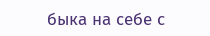быка на себе с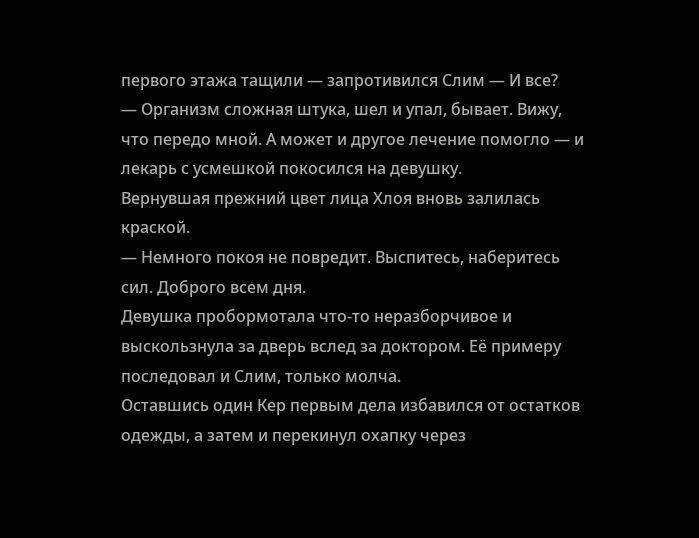первого этажа тащили — запротивился Слим — И все?
— Организм сложная штука, шел и упал, бывает. Вижу, что передо мной. А может и другое лечение помогло — и лекарь с усмешкой покосился на девушку.
Вернувшая прежний цвет лица Хлоя вновь залилась краской.
— Немного покоя не повредит. Выспитесь, наберитесь сил. Доброго всем дня.
Девушка пробормотала что-то неразборчивое и выскользнула за дверь вслед за доктором. Её примеру последовал и Слим, только молча.
Оставшись один Кер первым дела избавился от остатков одежды, а затем и перекинул охапку через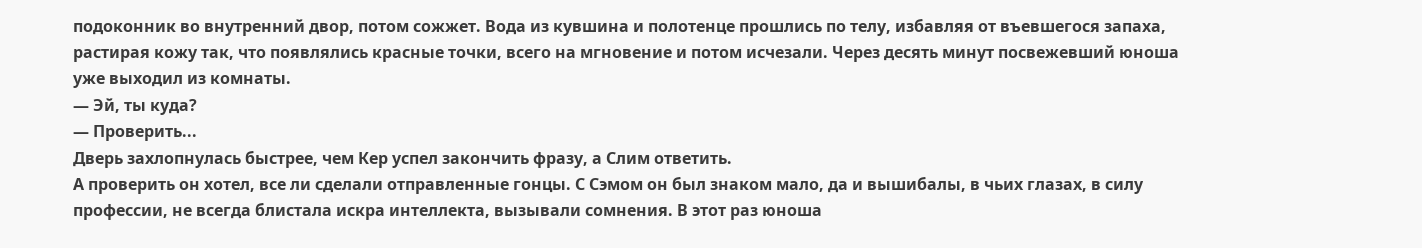подоконник во внутренний двор, потом сожжет. Вода из кувшина и полотенце прошлись по телу, избавляя от въевшегося запаха, растирая кожу так, что появлялись красные точки, всего на мгновение и потом исчезали. Через десять минут посвежевший юноша уже выходил из комнаты.
— Эй, ты куда?
— Проверить...
Дверь захлопнулась быстрее, чем Кер успел закончить фразу, а Слим ответить.
А проверить он хотел, все ли сделали отправленные гонцы. С Сэмом он был знаком мало, да и вышибалы, в чьих глазах, в силу профессии, не всегда блистала искра интеллекта, вызывали сомнения. В этот раз юноша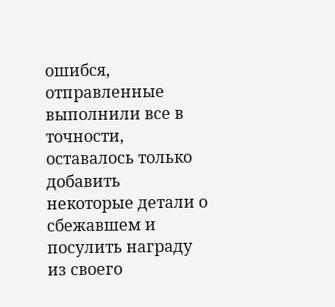ошибся, отправленные выполнили все в точности, оставалось только добавить некоторые детали о сбежавшем и посулить награду из своего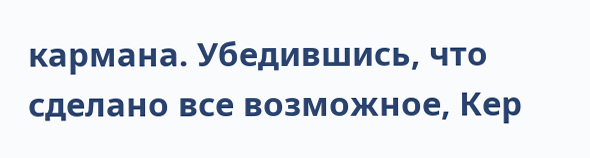кармана. Убедившись, что сделано все возможное, Кер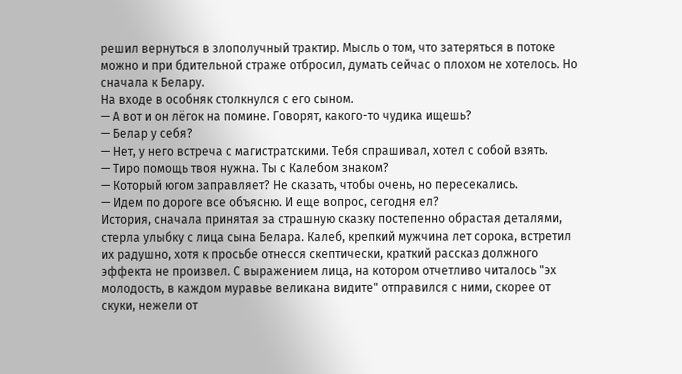решил вернуться в злополучный трактир. Мысль о том, что затеряться в потоке можно и при бдительной страже отбросил, думать сейчас о плохом не хотелось. Но сначала к Белару.
На входе в особняк столкнулся с его сыном.
— А вот и он лёгок на помине. Говорят, какого-то чудика ищешь?
— Белар у себя?
— Нет, у него встреча с магистратскими. Тебя спрашивал, хотел с собой взять.
— Тиро помощь твоя нужна. Ты с Калебом знаком?
— Который югом заправляет? Не сказать, чтобы очень, но пересекались.
— Идем по дороге все объясню. И еще вопрос, сегодня ел?
История, сначала принятая за страшную сказку постепенно обрастая деталями, стерла улыбку с лица сына Белара. Калеб, крепкий мужчина лет сорока, встретил их радушно, хотя к просьбе отнесся скептически, краткий рассказ должного эффекта не произвел. С выражением лица, на котором отчетливо читалось "эх молодость, в каждом муравье великана видите" отправился с ними, скорее от скуки, нежели от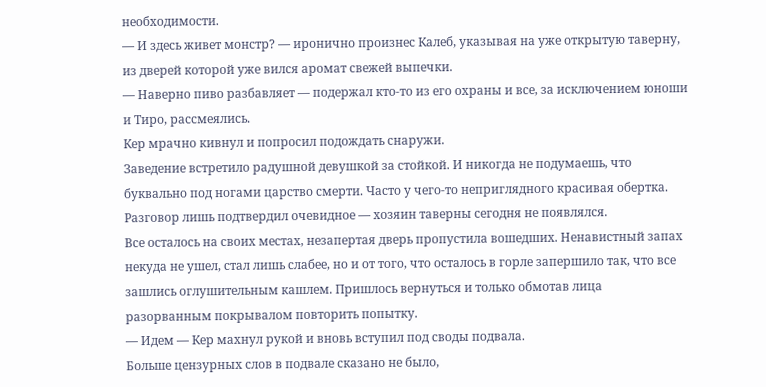необходимости.
— И здесь живет монстр? — иронично произнес Калеб, указывая на уже открытую таверну, из дверей которой уже вился аромат свежей выпечки.
— Наверно пиво разбавляет — подержал кто-то из его охраны и все, за исключением юноши и Тиро, рассмеялись.
Кер мрачно кивнул и попросил подождать снаружи.
Заведение встретило радушной девушкой за стойкой. И никогда не подумаешь, что буквально под ногами царство смерти. Часто у чего-то неприглядного красивая обертка. Разговор лишь подтвердил очевидное — хозяин таверны сегодня не появлялся.
Все осталось на своих местах, незапертая дверь пропустила вошедших. Ненавистный запах некуда не ушел, стал лишь слабее, но и от того, что осталось в горле запершило так, что все зашлись оглушительным кашлем. Пришлось вернуться и только обмотав лица разорванным покрывалом повторить попытку.
— Идем — Кер махнул рукой и вновь вступил под своды подвала.
Больше цензурных слов в подвале сказано не было,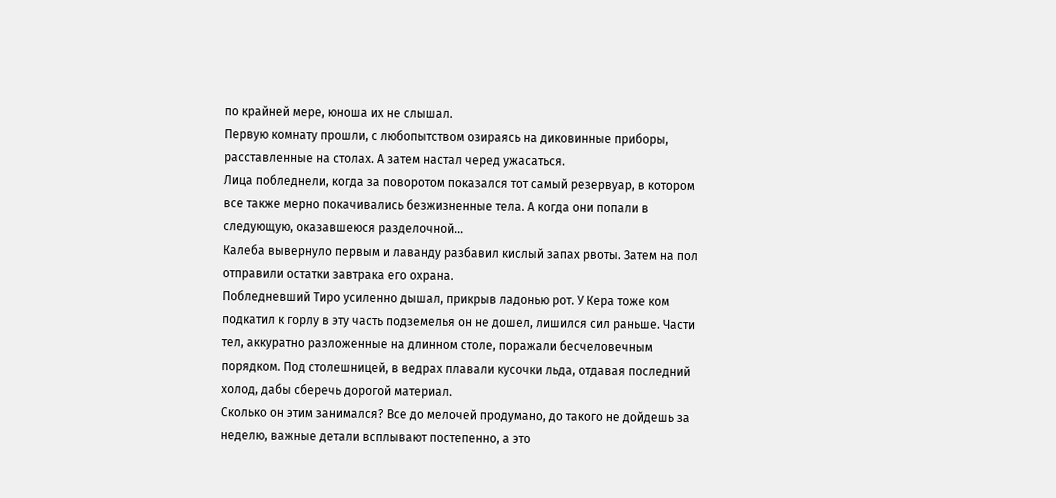по крайней мере, юноша их не слышал.
Первую комнату прошли, с любопытством озираясь на диковинные приборы, расставленные на столах. А затем настал черед ужасаться.
Лица побледнели, когда за поворотом показался тот самый резервуар, в котором все также мерно покачивались безжизненные тела. А когда они попали в следующую, оказавшеюся разделочной...
Калеба вывернуло первым и лаванду разбавил кислый запах рвоты. Затем на пол отправили остатки завтрака его охрана.
Побледневший Тиро усиленно дышал, прикрыв ладонью рот. У Кера тоже ком подкатил к горлу в эту часть подземелья он не дошел, лишился сил раньше. Части тел, аккуратно разложенные на длинном столе, поражали бесчеловечным порядком. Под столешницей, в ведрах плавали кусочки льда, отдавая последний холод, дабы сберечь дорогой материал.
Сколько он этим занимался? Все до мелочей продумано, до такого не дойдешь за неделю, важные детали всплывают постепенно, а это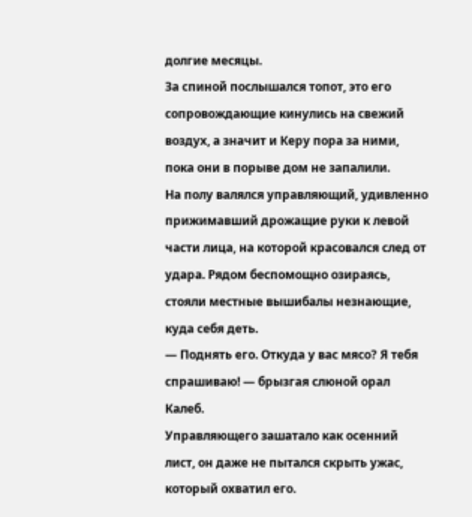долгие месяцы.
За спиной послышался топот, это его сопровождающие кинулись на свежий воздух, а значит и Керу пора за ними, пока они в порыве дом не запалили.
На полу валялся управляющий, удивленно прижимавший дрожащие руки к левой части лица, на которой красовался след от удара. Рядом беспомощно озираясь, стояли местные вышибалы незнающие, куда себя деть.
— Поднять его. Откуда у вас мясо? Я тебя спрашиваю! — брызгая слюной орал Калеб.
Управляющего зашатало как осенний лист, он даже не пытался скрыть ужас, который охватил его.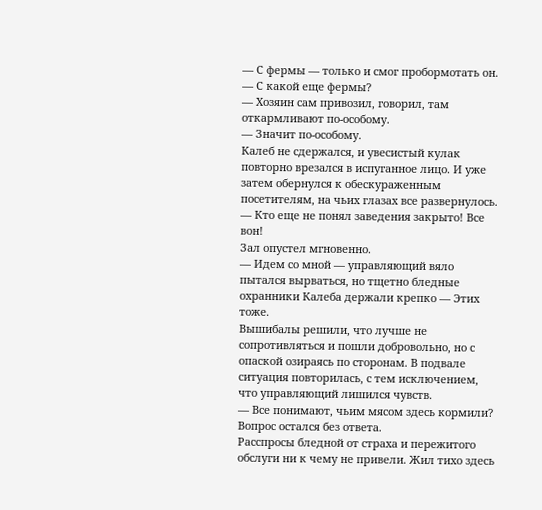— С фермы — только и смог пробормотать он.
— С какой еще фермы?
— Хозяин сам привозил, говорил, там откармливают по-особому.
— Значит по-особому.
Калеб не сдержался, и увесистый кулак повторно врезался в испуганное лицо. И уже затем обернулся к обескураженным посетителям, на чьих глазах все развернулось.
— Кто еще не понял заведения закрыто! Все вон!
Зал опустел мгновенно.
— Идем со мной — управляющий вяло пытался вырваться, но тщетно бледные охранники Калеба держали крепко — Этих тоже.
Вышибалы решили, что лучше не сопротивляться и пошли добровольно, но с опаской озираясь по сторонам. В подвале ситуация повторилась, с тем исключением, что управляющий лишился чувств.
— Все понимают, чьим мясом здесь кормили?
Вопрос остался без ответа.
Расспросы бледной от страха и пережитого обслуги ни к чему не привели. Жил тихо здесь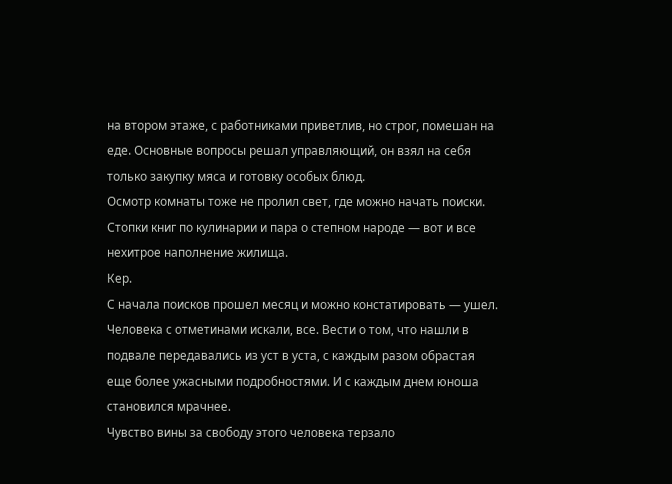на втором этаже, с работниками приветлив, но строг, помешан на еде. Основные вопросы решал управляющий, он взял на себя только закупку мяса и готовку особых блюд.
Осмотр комнаты тоже не пролил свет, где можно начать поиски. Стопки книг по кулинарии и пара о степном народе — вот и все нехитрое наполнение жилища.
Кер.
С начала поисков прошел месяц и можно констатировать — ушел. Человека с отметинами искали, все. Вести о том, что нашли в подвале передавались из уст в уста, с каждым разом обрастая еще более ужасными подробностями. И с каждым днем юноша становился мрачнее.
Чувство вины за свободу этого человека терзало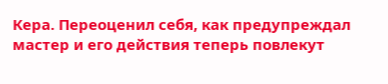Кера. Переоценил себя, как предупреждал мастер и его действия теперь повлекут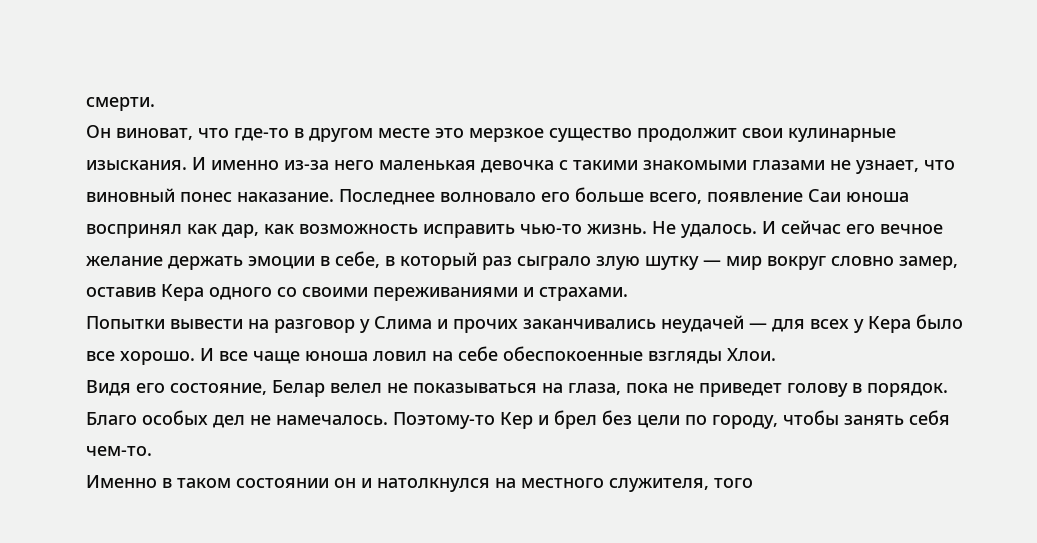смерти.
Он виноват, что где-то в другом месте это мерзкое существо продолжит свои кулинарные изыскания. И именно из-за него маленькая девочка с такими знакомыми глазами не узнает, что виновный понес наказание. Последнее волновало его больше всего, появление Саи юноша воспринял как дар, как возможность исправить чью-то жизнь. Не удалось. И сейчас его вечное желание держать эмоции в себе, в который раз сыграло злую шутку — мир вокруг словно замер, оставив Кера одного со своими переживаниями и страхами.
Попытки вывести на разговор у Слима и прочих заканчивались неудачей — для всех у Кера было все хорошо. И все чаще юноша ловил на себе обеспокоенные взгляды Хлои.
Видя его состояние, Белар велел не показываться на глаза, пока не приведет голову в порядок. Благо особых дел не намечалось. Поэтому-то Кер и брел без цели по городу, чтобы занять себя чем-то.
Именно в таком состоянии он и натолкнулся на местного служителя, того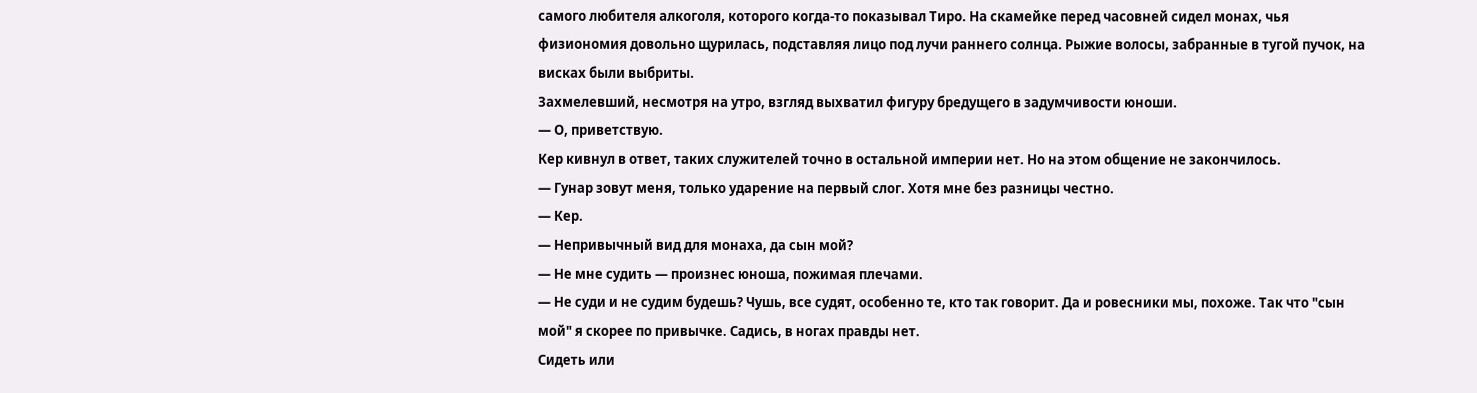самого любителя алкоголя, которого когда-то показывал Тиро. На скамейке перед часовней сидел монах, чья физиономия довольно щурилась, подставляя лицо под лучи раннего солнца. Рыжие волосы, забранные в тугой пучок, на висках были выбриты.
Захмелевший, несмотря на утро, взгляд выхватил фигуру бредущего в задумчивости юноши.
— О, приветствую.
Кер кивнул в ответ, таких служителей точно в остальной империи нет. Но на этом общение не закончилось.
— Гунар зовут меня, только ударение на первый слог. Хотя мне без разницы честно.
— Кер.
— Непривычный вид для монаха, да сын мой?
— Не мне судить — произнес юноша, пожимая плечами.
— Не суди и не судим будешь? Чушь, все судят, особенно те, кто так говорит. Да и ровесники мы, похоже. Так что "сын мой" я скорее по привычке. Садись, в ногах правды нет.
Сидеть или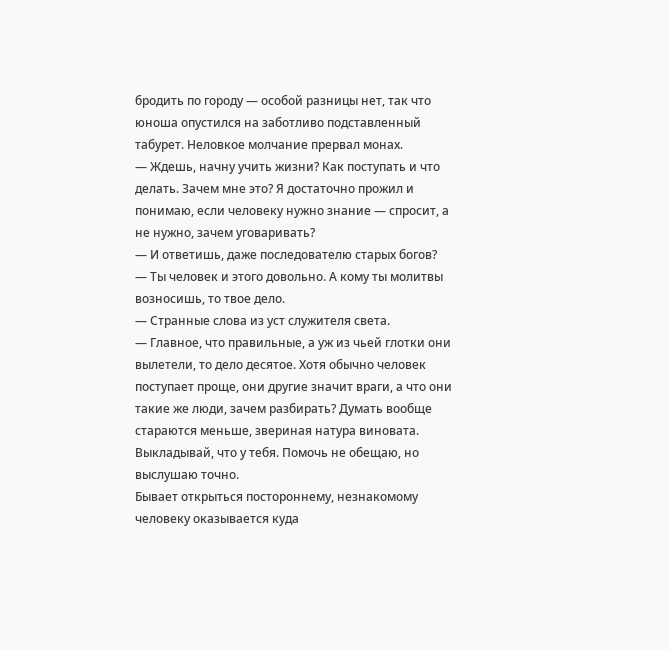бродить по городу — особой разницы нет, так что юноша опустился на заботливо подставленный табурет. Неловкое молчание прервал монах.
— Ждешь, начну учить жизни? Как поступать и что делать. Зачем мне это? Я достаточно прожил и понимаю, если человеку нужно знание — спросит, а не нужно, зачем уговаривать?
— И ответишь, даже последователю старых богов?
— Ты человек и этого довольно. А кому ты молитвы возносишь, то твое дело.
— Странные слова из уст служителя света.
— Главное, что правильные, а уж из чьей глотки они вылетели, то дело десятое. Хотя обычно человек поступает проще, они другие значит враги, а что они такие же люди, зачем разбирать? Думать вообще стараются меньше, звериная натура виновата. Выкладывай, что у тебя. Помочь не обещаю, но выслушаю точно.
Бывает открыться постороннему, незнакомому человеку оказывается куда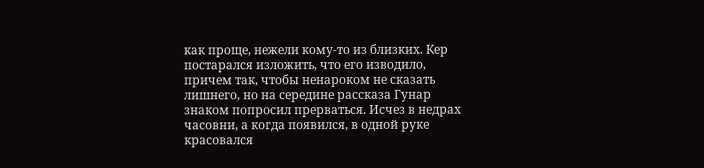как проще, нежели кому-то из близких. Кер постарался изложить, что его изводило, причем так, чтобы ненароком не сказать лишнего, но на середине рассказа Гунар знаком попросил прерваться. Исчез в недрах часовни, а когда появился, в одной руке красовался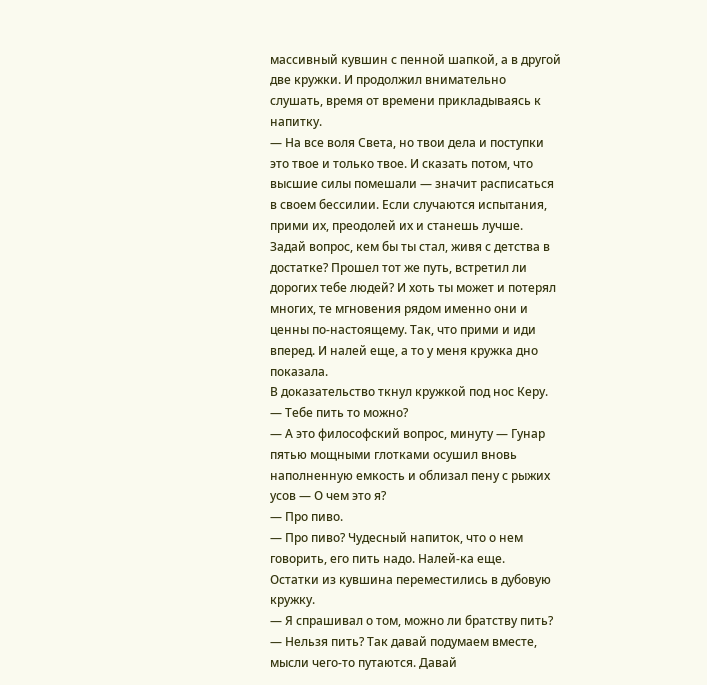массивный кувшин с пенной шапкой, а в другой две кружки. И продолжил внимательно слушать, время от времени прикладываясь к напитку.
— На все воля Света, но твои дела и поступки это твое и только твое. И сказать потом, что высшие силы помешали — значит расписаться в своем бессилии. Если случаются испытания, прими их, преодолей их и станешь лучше. Задай вопрос, кем бы ты стал, живя с детства в достатке? Прошел тот же путь, встретил ли дорогих тебе людей? И хоть ты может и потерял многих, те мгновения рядом именно они и ценны по-настоящему. Так, что прими и иди вперед. И налей еще, а то у меня кружка дно показала.
В доказательство ткнул кружкой под нос Керу.
— Тебе пить то можно?
— А это философский вопрос, минуту — Гунар пятью мощными глотками осушил вновь наполненную емкость и облизал пену с рыжих усов — О чем это я?
— Про пиво.
— Про пиво? Чудесный напиток, что о нем говорить, его пить надо. Налей-ка еще.
Остатки из кувшина переместились в дубовую кружку.
— Я спрашивал о том, можно ли братству пить?
— Нельзя пить? Так давай подумаем вместе, мысли чего-то путаются. Давай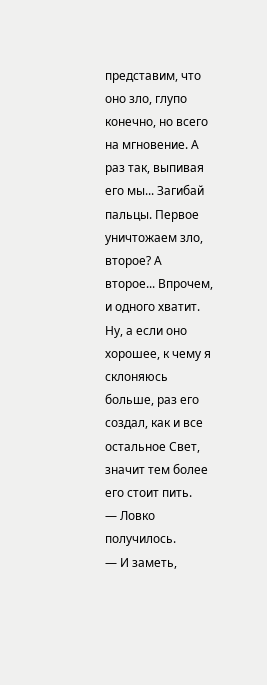представим, что оно зло, глупо конечно, но всего на мгновение. А раз так, выпивая его мы... Загибай пальцы. Первое уничтожаем зло, второе? А второе... Впрочем, и одного хватит. Ну, а если оно хорошее, к чему я склоняюсь больше, раз его создал, как и все остальное Свет, значит тем более его стоит пить.
— Ловко получилось.
— И заметь,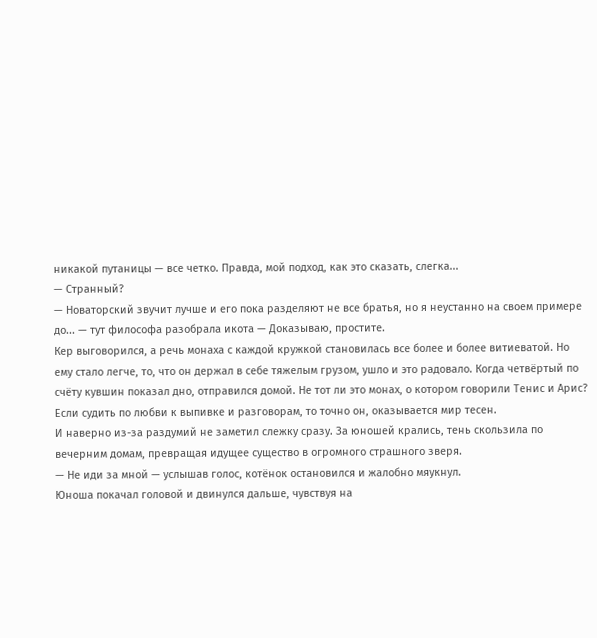никакой путаницы — все четко. Правда, мой подход, как это сказать, слегка...
— Странный?
— Новаторский звучит лучше и его пока разделяют не все братья, но я неустанно на своем примере до... — тут философа разобрала икота — Доказываю, простите.
Кер выговорился, а речь монаха с каждой кружкой становилась все более и более витиеватой. Но ему стало легче, то, что он держал в себе тяжелым грузом, ушло и это радовало. Когда четвёртый по счёту кувшин показал дно, отправился домой. Не тот ли это монах, о котором говорили Тенис и Арис? Если судить по любви к выпивке и разговорам, то точно он, оказывается мир тесен.
И наверно из-за раздумий не заметил слежку сразу. За юношей крались, тень скользила по вечерним домам, превращая идущее существо в огромного страшного зверя.
— Не иди за мной — услышав голос, котёнок остановился и жалобно мяукнул.
Юноша покачал головой и двинулся дальше, чувствуя на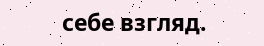себе взгляд.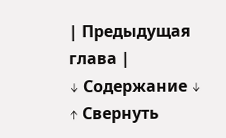| Предыдущая глава |
↓ Содержание ↓
↑ Свернуть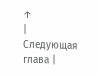↑
| Следующая глава |